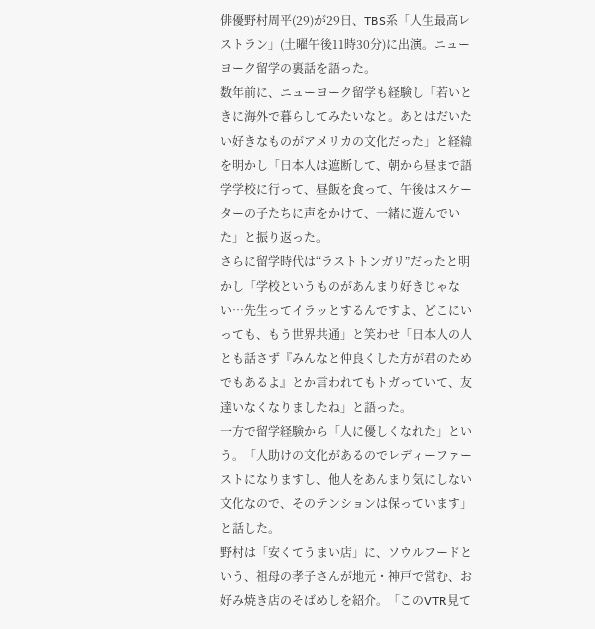俳優野村周平(29)が29日、TBS系「人生最高レストラン」(土曜午後11時30分)に出演。ニューヨーク留学の裏話を語った。
数年前に、ニューヨーク留学も経験し「若いときに海外で暮らしてみたいなと。あとはだいたい好きなものがアメリカの文化だった」と経緯を明かし「日本人は遮断して、朝から昼まで語学学校に行って、昼飯を食って、午後はスケーターの子たちに声をかけて、一緒に遊んでいた」と振り返った。
さらに留学時代は“ラストトンガリ”だったと明かし「学校というものがあんまり好きじゃない…先生ってイラッとするんですよ、どこにいっても、もう世界共通」と笑わせ「日本人の人とも話さず『みんなと仲良くした方が君のためでもあるよ』とか言われてもトガっていて、友達いなくなりましたね」と語った。
一方で留学経験から「人に優しくなれた」という。「人助けの文化があるのでレディーファーストになりますし、他人をあんまり気にしない文化なので、そのテンションは保っています」と話した。
野村は「安くてうまい店」に、ソウルフードという、祖母の孝子さんが地元・神戸で営む、お好み焼き店のそばめしを紹介。「このVTR見て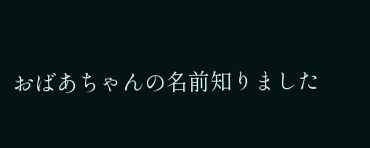おばあちゃんの名前知りました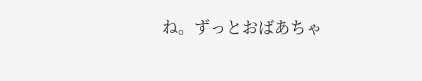ね。ずっとおばあちゃ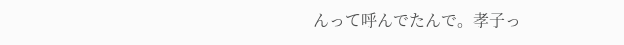んって呼んでたんで。孝子っ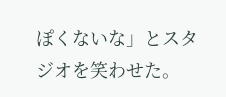ぽくないな」とスタジオを笑わせた。